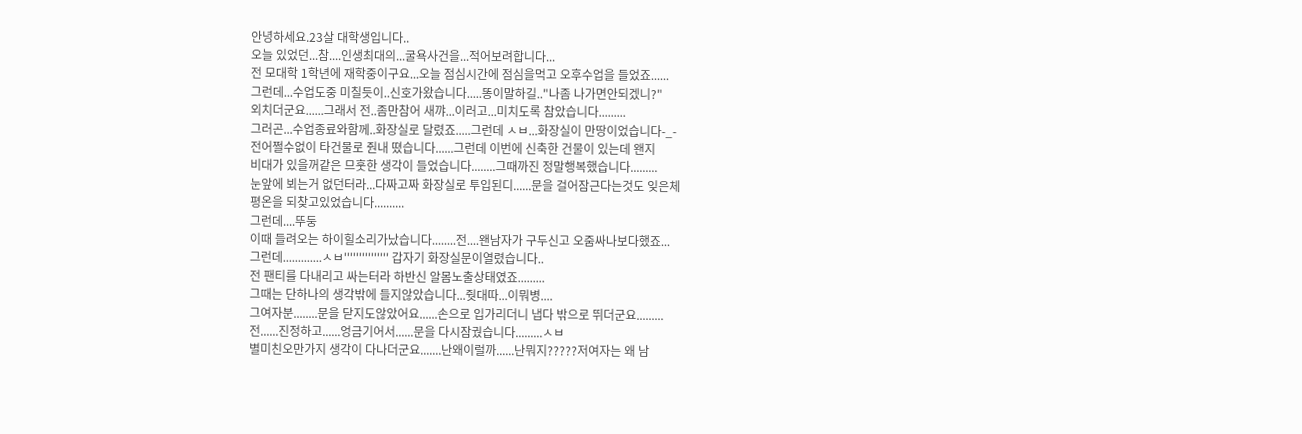안녕하세요.23살 대학생입니다..
오늘 있었던...참....인생최대의...굴욕사건을...적어보려합니다...
전 모대학 1학년에 재학중이구요...오늘 점심시간에 점심을먹고 오후수업을 들었죠......
그런데...수업도중 미칠듯이..신호가왔습니다.....똥이말하길.."나좀 나가면안되겠니?"
외치더군요......그래서 전..좀만참어 새꺄...이러고...미치도록 참았습니다.........
그러곤...수업종료와함께..화장실로 달렸죠.....그런데 ㅅㅂ...화장실이 만땅이었습니다-_-
전어쩔수없이 타건물로 줜내 뗬습니다......그런데 이번에 신축한 건물이 있는데 왠지
비대가 있을꺼같은 므훗한 생각이 들었습니다........그때까진 정말행복했습니다.........
눈앞에 뵈는거 없던터라...다짜고짜 화장실로 투입된디......문을 걸어잠근다는것도 잊은체
평온을 되찾고있었습니다..........
그런데....뚜둥
이때 들려오는 하이힐소리가났습니다........전....왠남자가 구두신고 오줌싸나보다했죠...
그런데.............ㅅㅂ''''''''''''''' 갑자기 화장실문이열렸습니다..
전 팬티를 다내리고 싸는터라 하반신 알몸노출상태였죠.........
그때는 단하나의 생각밖에 들지않았습니다...줫대따...이뭐병....
그여자분........문을 닫지도않았어요......손으로 입가리더니 냅다 밖으로 뛰더군요.........
전......진정하고......엉금기어서......문을 다시잠궜습니다.........ㅅㅂ
별미친오만가지 생각이 다나더군요.......난왜이럴까......난뭐지?????저여자는 왜 남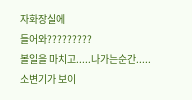자화장실에
들어와?????????
볼일을 마치고.....나가는순간.....소변기가 보이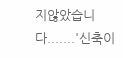지않았습니다.......'신축이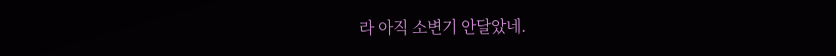라 아직 소변기 안달았네.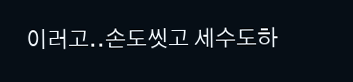이러고..손도씻고 세수도하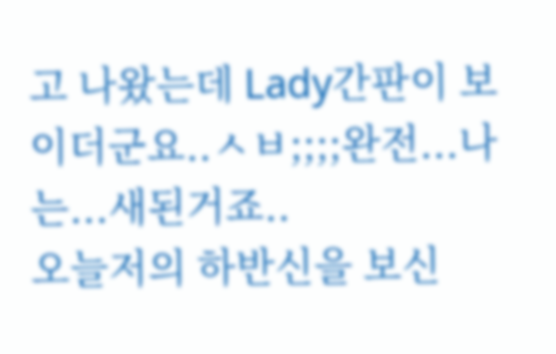고 나왔는데 Lady간판이 보이더군요..ㅅㅂ;;;;완전...나는...새된거죠..
오늘저의 하반신을 보신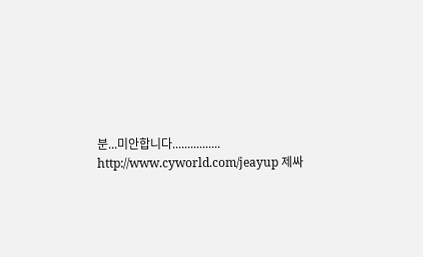분...미안합니다................
http://www.cyworld.com/jeayup 제싸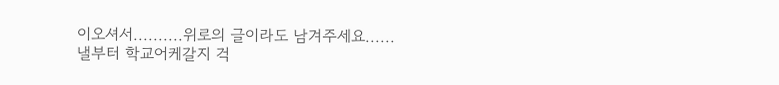이오셔서..........위로의 글이라도 남겨주세요......
낼부터 학교어케갈지 걱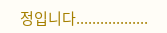정입니다..................